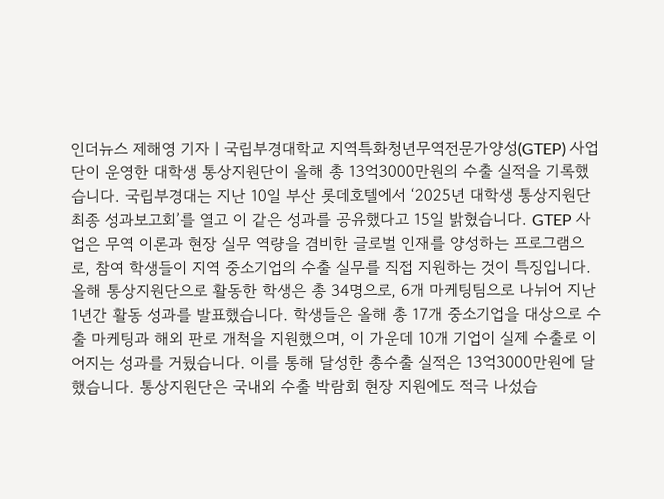인더뉴스 제해영 기자ㅣ국립부경대학교 지역특화청년무역전문가양성(GTEP) 사업단이 운영한 대학생 통상지원단이 올해 총 13억3000만원의 수출 실적을 기록했습니다. 국립부경대는 지난 10일 부산 롯데호텔에서 ‘2025년 대학생 통상지원단 최종 성과보고회’를 열고 이 같은 성과를 공유했다고 15일 밝혔습니다. GTEP 사업은 무역 이론과 현장 실무 역량을 겸비한 글로벌 인재를 양성하는 프로그램으로, 참여 학생들이 지역 중소기업의 수출 실무를 직접 지원하는 것이 특징입니다. 올해 통상지원단으로 활동한 학생은 총 34명으로, 6개 마케팅팀으로 나뉘어 지난 1년간 활동 성과를 발표했습니다. 학생들은 올해 총 17개 중소기업을 대상으로 수출 마케팅과 해외 판로 개척을 지원했으며, 이 가운데 10개 기업이 실제 수출로 이어지는 성과를 거뒀습니다. 이를 통해 달성한 총수출 실적은 13억3000만원에 달했습니다. 통상지원단은 국내외 수출 박람회 현장 지원에도 적극 나섰습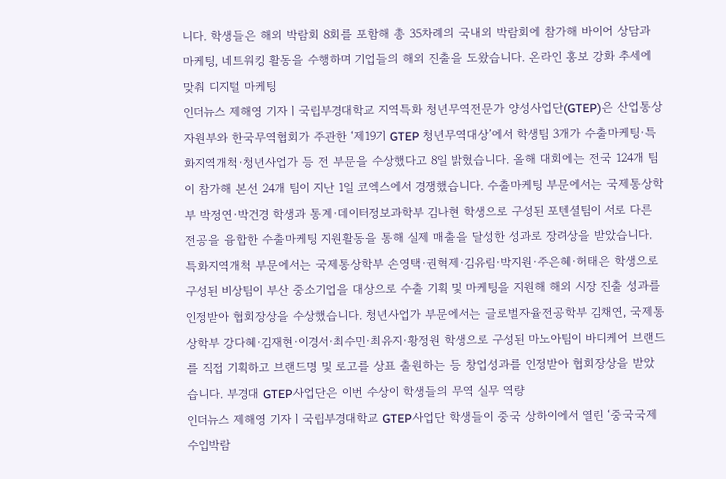니다. 학생들은 해외 박람회 8회를 포함해 총 35차례의 국내외 박람회에 참가해 바이어 상담과 마케팅, 네트워킹 활동을 수행하며 기업들의 해외 진출을 도왔습니다. 온라인 홍보 강화 추세에 맞춰 디지털 마케팅
인더뉴스 제해영 기자ㅣ국립부경대학교 지역특화 청년무역전문가 양성사업단(GTEP)은 산업통상자원부와 한국무역협회가 주관한 ‘제19기 GTEP 청년무역대상’에서 학생팀 3개가 수출마케팅·특화지역개척·청년사업가 등 전 부문을 수상했다고 8일 밝혔습니다. 올해 대회에는 전국 124개 팀이 참가해 본선 24개 팀이 지난 1일 코엑스에서 경쟁했습니다. 수출마케팅 부문에서는 국제통상학부 박정연·박건경 학생과 통계·데이터정보과학부 김나현 학생으로 구성된 포텐셜팀이 서로 다른 전공을 융합한 수출마케팅 지원활동을 통해 실제 매출을 달성한 성과로 장려상을 받았습니다. 특화지역개척 부문에서는 국제통상학부 손영택·권혁제·김유림·박지원·주은혜·허태은 학생으로 구성된 비상팀이 부산 중소기업을 대상으로 수출 기획 및 마케팅을 지원해 해외 시장 진출 성과를 인정받아 협회장상을 수상했습니다. 청년사업가 부문에서는 글로벌자율전공학부 김채연, 국제통상학부 강다혜·김재현·이경서·최수민·최유지·황정원 학생으로 구성된 마노아팀이 바디케어 브랜드를 직접 기획하고 브랜드명 및 로고를 상표 출원하는 등 창업성과를 인정받아 협회장상을 받았습니다. 부경대 GTEP사업단은 이번 수상이 학생들의 무역 실무 역량
인더뉴스 제해영 기자ㅣ국립부경대학교 GTEP사업단 학생들이 중국 상하이에서 열린 ‘중국국제수입박람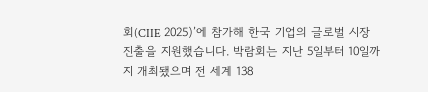회(CIIE 2025)’에 참가해 한국 기업의 글로벌 시장 진출을 지원했습니다. 박람회는 지난 5일부터 10일까지 개최됐으며 전 세계 138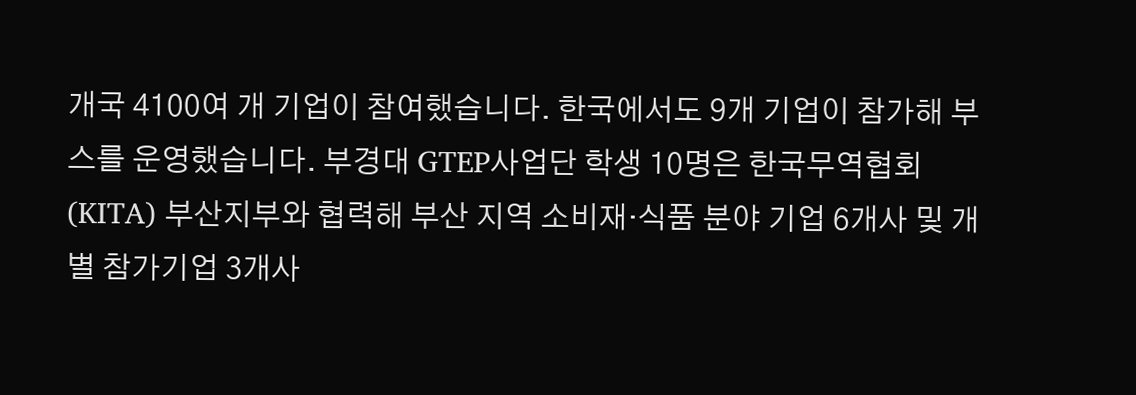개국 4100여 개 기업이 참여했습니다. 한국에서도 9개 기업이 참가해 부스를 운영했습니다. 부경대 GTEP사업단 학생 10명은 한국무역협회(KITA) 부산지부와 협력해 부산 지역 소비재·식품 분야 기업 6개사 및 개별 참가기업 3개사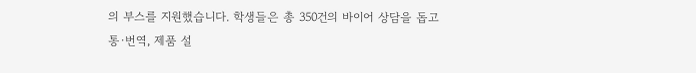의 부스를 지원했습니다. 학생들은 총 350건의 바이어 상담을 돕고 통·번역, 제품 설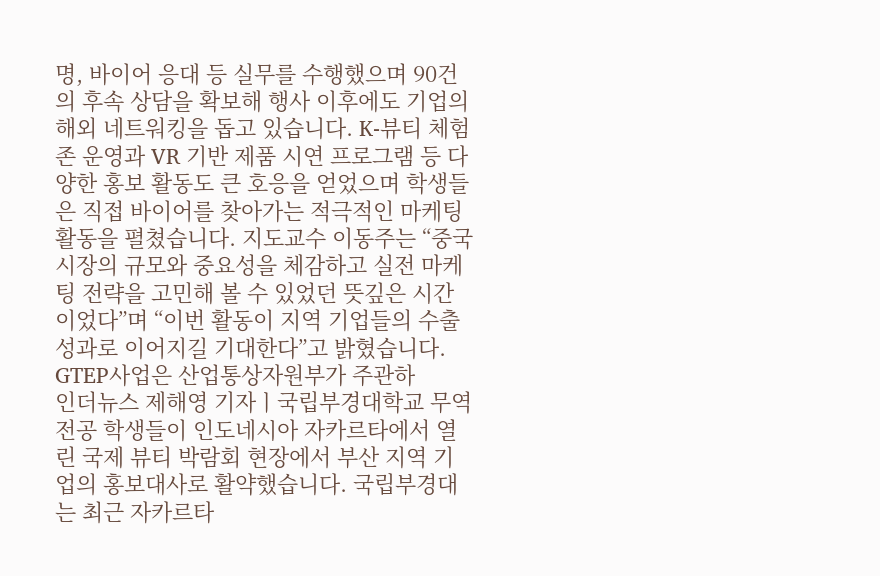명, 바이어 응대 등 실무를 수행했으며 90건의 후속 상담을 확보해 행사 이후에도 기업의 해외 네트워킹을 돕고 있습니다. K-뷰티 체험존 운영과 VR 기반 제품 시연 프로그램 등 다양한 홍보 활동도 큰 호응을 얻었으며 학생들은 직접 바이어를 찾아가는 적극적인 마케팅 활동을 펼쳤습니다. 지도교수 이동주는 “중국 시장의 규모와 중요성을 체감하고 실전 마케팅 전략을 고민해 볼 수 있었던 뜻깊은 시간이었다”며 “이번 활동이 지역 기업들의 수출 성과로 이어지길 기대한다”고 밝혔습니다. GTEP사업은 산업통상자원부가 주관하
인더뉴스 제해영 기자ㅣ국립부경대학교 무역 전공 학생들이 인도네시아 자카르타에서 열린 국제 뷰티 박람회 현장에서 부산 지역 기업의 홍보대사로 활약했습니다. 국립부경대는 최근 자카르타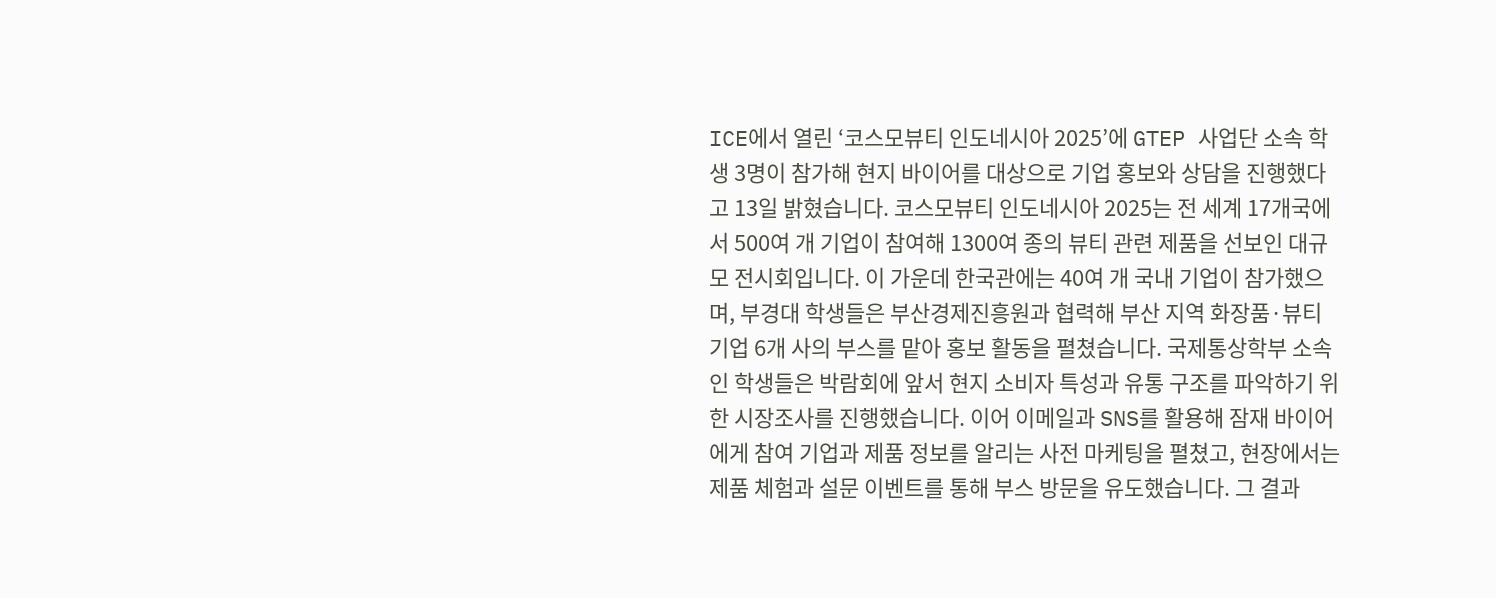ICE에서 열린 ‘코스모뷰티 인도네시아 2025’에 GTEP 사업단 소속 학생 3명이 참가해 현지 바이어를 대상으로 기업 홍보와 상담을 진행했다고 13일 밝혔습니다. 코스모뷰티 인도네시아 2025는 전 세계 17개국에서 500여 개 기업이 참여해 1300여 종의 뷰티 관련 제품을 선보인 대규모 전시회입니다. 이 가운데 한국관에는 40여 개 국내 기업이 참가했으며, 부경대 학생들은 부산경제진흥원과 협력해 부산 지역 화장품·뷰티 기업 6개 사의 부스를 맡아 홍보 활동을 펼쳤습니다. 국제통상학부 소속인 학생들은 박람회에 앞서 현지 소비자 특성과 유통 구조를 파악하기 위한 시장조사를 진행했습니다. 이어 이메일과 SNS를 활용해 잠재 바이어에게 참여 기업과 제품 정보를 알리는 사전 마케팅을 펼쳤고, 현장에서는 제품 체험과 설문 이벤트를 통해 부스 방문을 유도했습니다. 그 결과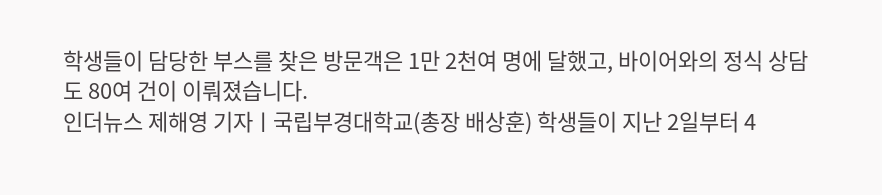학생들이 담당한 부스를 찾은 방문객은 1만 2천여 명에 달했고, 바이어와의 정식 상담도 80여 건이 이뤄졌습니다.
인더뉴스 제해영 기자ㅣ국립부경대학교(총장 배상훈) 학생들이 지난 2일부터 4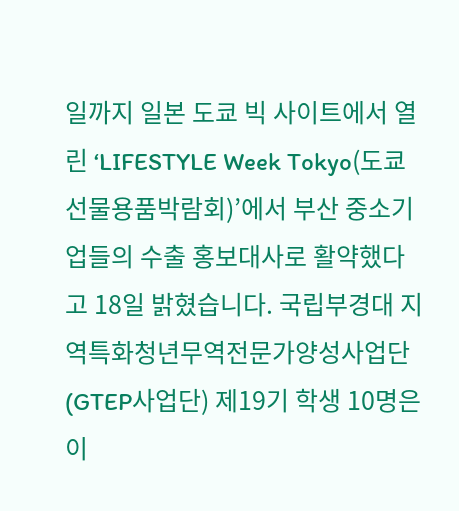일까지 일본 도쿄 빅 사이트에서 열린 ‘LIFESTYLE Week Tokyo(도쿄 선물용품박람회)’에서 부산 중소기업들의 수출 홍보대사로 활약했다고 18일 밝혔습니다. 국립부경대 지역특화청년무역전문가양성사업단(GTEP사업단) 제19기 학생 10명은 이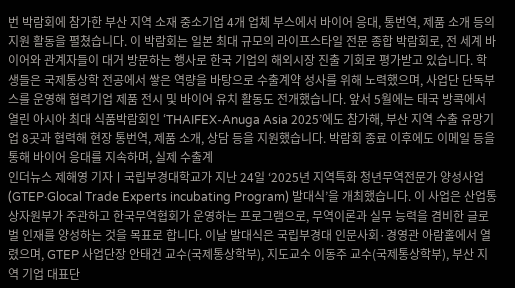번 박람회에 참가한 부산 지역 소재 중소기업 4개 업체 부스에서 바이어 응대, 통번역, 제품 소개 등의 지원 활동을 펼쳤습니다. 이 박람회는 일본 최대 규모의 라이프스타일 전문 종합 박람회로, 전 세계 바이어와 관계자들이 대거 방문하는 행사로 한국 기업의 해외시장 진출 기회로 평가받고 있습니다. 학생들은 국제통상학 전공에서 쌓은 역량을 바탕으로 수출계약 성사를 위해 노력했으며, 사업단 단독부스를 운영해 협력기업 제품 전시 및 바이어 유치 활동도 전개했습니다. 앞서 5월에는 태국 방콕에서 열린 아시아 최대 식품박람회인 ‘THAIFEX-Anuga Asia 2025’에도 참가해, 부산 지역 수출 유망기업 8곳과 협력해 현장 통번역, 제품 소개, 상담 등을 지원했습니다. 박람회 종료 이후에도 이메일 등을 통해 바이어 응대를 지속하며, 실제 수출계
인더뉴스 제해영 기자ㅣ국립부경대학교가 지난 24일 ‘2025년 지역특화 청년무역전문가 양성사업(GTEP·Glocal Trade Experts incubating Program) 발대식’을 개최했습니다. 이 사업은 산업통상자원부가 주관하고 한국무역협회가 운영하는 프로그램으로, 무역이론과 실무 능력을 겸비한 글로벌 인재를 양성하는 것을 목표로 합니다. 이날 발대식은 국립부경대 인문사회·경영관 아람홀에서 열렸으며, GTEP 사업단장 안태건 교수(국제통상학부), 지도교수 이동주 교수(국제통상학부), 부산 지역 기업 대표단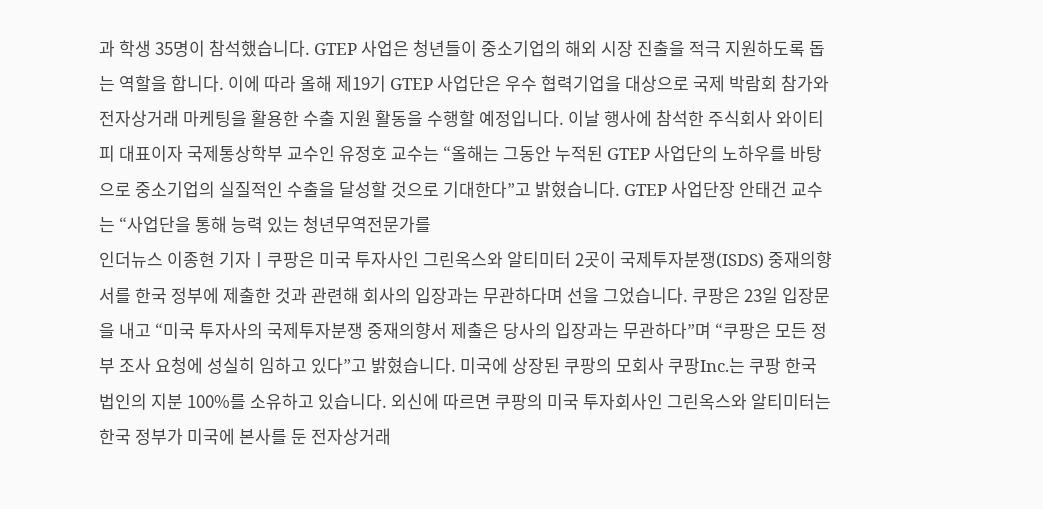과 학생 35명이 참석했습니다. GTEP 사업은 청년들이 중소기업의 해외 시장 진출을 적극 지원하도록 돕는 역할을 합니다. 이에 따라 올해 제19기 GTEP 사업단은 우수 협력기업을 대상으로 국제 박람회 참가와 전자상거래 마케팅을 활용한 수출 지원 활동을 수행할 예정입니다. 이날 행사에 참석한 주식회사 와이티피 대표이자 국제통상학부 교수인 유정호 교수는 “올해는 그동안 누적된 GTEP 사업단의 노하우를 바탕으로 중소기업의 실질적인 수출을 달성할 것으로 기대한다”고 밝혔습니다. GTEP 사업단장 안태건 교수는 “사업단을 통해 능력 있는 청년무역전문가를
인더뉴스 이종현 기자ㅣ쿠팡은 미국 투자사인 그린옥스와 알티미터 2곳이 국제투자분쟁(ISDS) 중재의향서를 한국 정부에 제출한 것과 관련해 회사의 입장과는 무관하다며 선을 그었습니다. 쿠팡은 23일 입장문을 내고 “미국 투자사의 국제투자분쟁 중재의향서 제출은 당사의 입장과는 무관하다”며 “쿠팡은 모든 정부 조사 요청에 성실히 임하고 있다”고 밝혔습니다. 미국에 상장된 쿠팡의 모회사 쿠팡Inc.는 쿠팡 한국 법인의 지분 100%를 소유하고 있습니다. 외신에 따르면 쿠팡의 미국 투자회사인 그린옥스와 알티미터는 한국 정부가 미국에 본사를 둔 전자상거래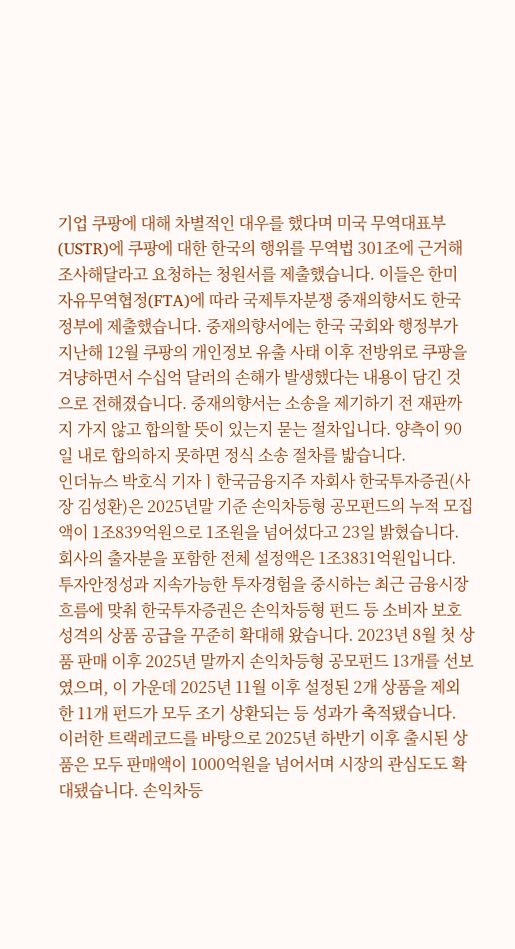기업 쿠팡에 대해 차별적인 대우를 했다며 미국 무역대표부(USTR)에 쿠팡에 대한 한국의 행위를 무역법 301조에 근거해 조사해달라고 요청하는 청원서를 제출했습니다. 이들은 한미 자유무역협정(FTA)에 따라 국제투자분쟁 중재의향서도 한국 정부에 제출했습니다. 중재의향서에는 한국 국회와 행정부가 지난해 12월 쿠팡의 개인정보 유출 사태 이후 전방위로 쿠팡을 겨냥하면서 수십억 달러의 손해가 발생했다는 내용이 담긴 것으로 전해졌습니다. 중재의향서는 소송을 제기하기 전 재판까지 가지 않고 합의할 뜻이 있는지 묻는 절차입니다. 양측이 90일 내로 합의하지 못하면 정식 소송 절차를 밟습니다.
인더뉴스 박호식 기자ㅣ한국금융지주 자회사 한국투자증권(사장 김성환)은 2025년말 기준 손익차등형 공모펀드의 누적 모집액이 1조839억원으로 1조원을 넘어섰다고 23일 밝혔습니다. 회사의 출자분을 포함한 전체 설정액은 1조3831억원입니다. 투자안정성과 지속가능한 투자경험을 중시하는 최근 금융시장 흐름에 맞춰 한국투자증권은 손익차등형 펀드 등 소비자 보호 성격의 상품 공급을 꾸준히 확대해 왔습니다. 2023년 8월 첫 상품 판매 이후 2025년 말까지 손익차등형 공모펀드 13개를 선보였으며, 이 가운데 2025년 11월 이후 설정된 2개 상품을 제외한 11개 펀드가 모두 조기 상환되는 등 성과가 축적됐습니다. 이러한 트랙레코드를 바탕으로 2025년 하반기 이후 출시된 상품은 모두 판매액이 1000억원을 넘어서며 시장의 관심도도 확대됐습니다. 손익차등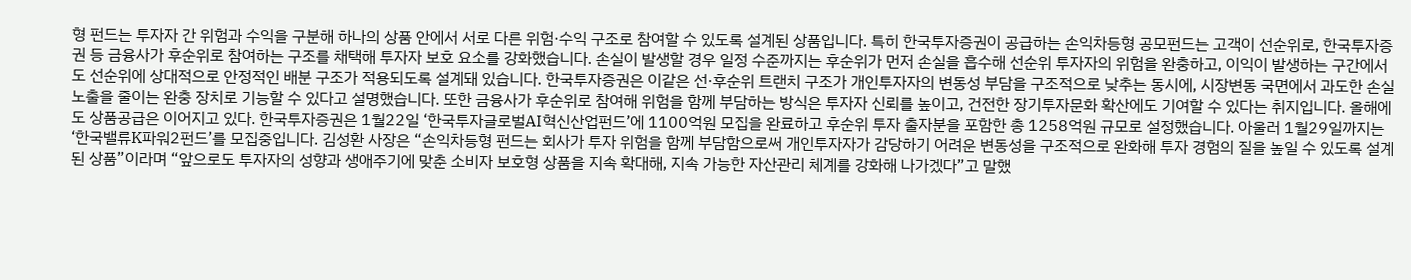형 펀드는 투자자 간 위험과 수익을 구분해 하나의 상품 안에서 서로 다른 위험·수익 구조로 참여할 수 있도록 설계된 상품입니다. 특히 한국투자증권이 공급하는 손익차등형 공모펀드는 고객이 선순위로, 한국투자증권 등 금융사가 후순위로 참여하는 구조를 채택해 투자자 보호 요소를 강화했습니다. 손실이 발생할 경우 일정 수준까지는 후순위가 먼저 손실을 흡수해 선순위 투자자의 위험을 완충하고, 이익이 발생하는 구간에서도 선순위에 상대적으로 안정적인 배분 구조가 적용되도록 설계돼 있습니다. 한국투자증권은 이같은 선·후순위 트랜치 구조가 개인투자자의 변동성 부담을 구조적으로 낮추는 동시에, 시장변동 국면에서 과도한 손실 노출을 줄이는 완충 장치로 기능할 수 있다고 설명했습니다. 또한 금융사가 후순위로 참여해 위험을 함께 부담하는 방식은 투자자 신뢰를 높이고, 건전한 장기투자문화 확산에도 기여할 수 있다는 취지입니다. 올해에도 상품공급은 이어지고 있다. 한국투자증권은 1월22일 ‘한국투자글로벌AI혁신산업펀드’에 1100억원 모집을 완료하고 후순위 투자 출자분을 포함한 총 1258억원 규모로 설정했습니다. 아울러 1월29일까지는 ‘한국밸류K파워2펀드’를 모집중입니다. 김성환 사장은 “손익차등형 펀드는 회사가 투자 위험을 함께 부담함으로써 개인투자자가 감당하기 어려운 변동성을 구조적으로 완화해 투자 경험의 질을 높일 수 있도록 설계된 상품”이라며 “앞으로도 투자자의 성향과 생애주기에 맞춘 소비자 보호형 상품을 지속 확대해, 지속 가능한 자산관리 체계를 강화해 나가겠다”고 말했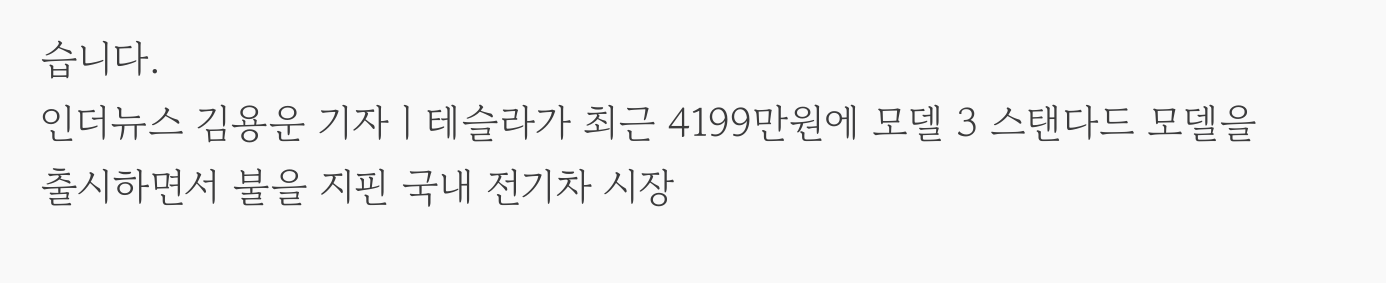습니다.
인더뉴스 김용운 기자ㅣ테슬라가 최근 4199만원에 모델 3 스탠다드 모델을 출시하면서 불을 지핀 국내 전기차 시장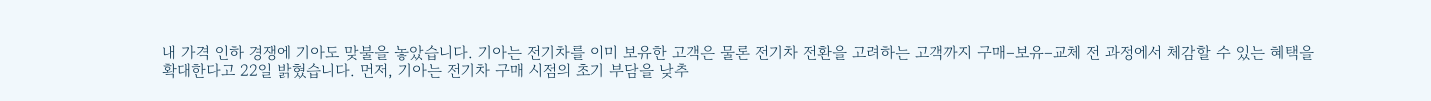내 가격 인하 경쟁에 기아도 맞불을 놓았습니다. 기아는 전기차를 이미 보유한 고객은 물론 전기차 전환을 고려하는 고객까지 구매–보유–교체 전 과정에서 체감할 수 있는 혜택을 확대한다고 22일 밝혔습니다. 먼저, 기아는 전기차 구매 시점의 초기 부담을 낮추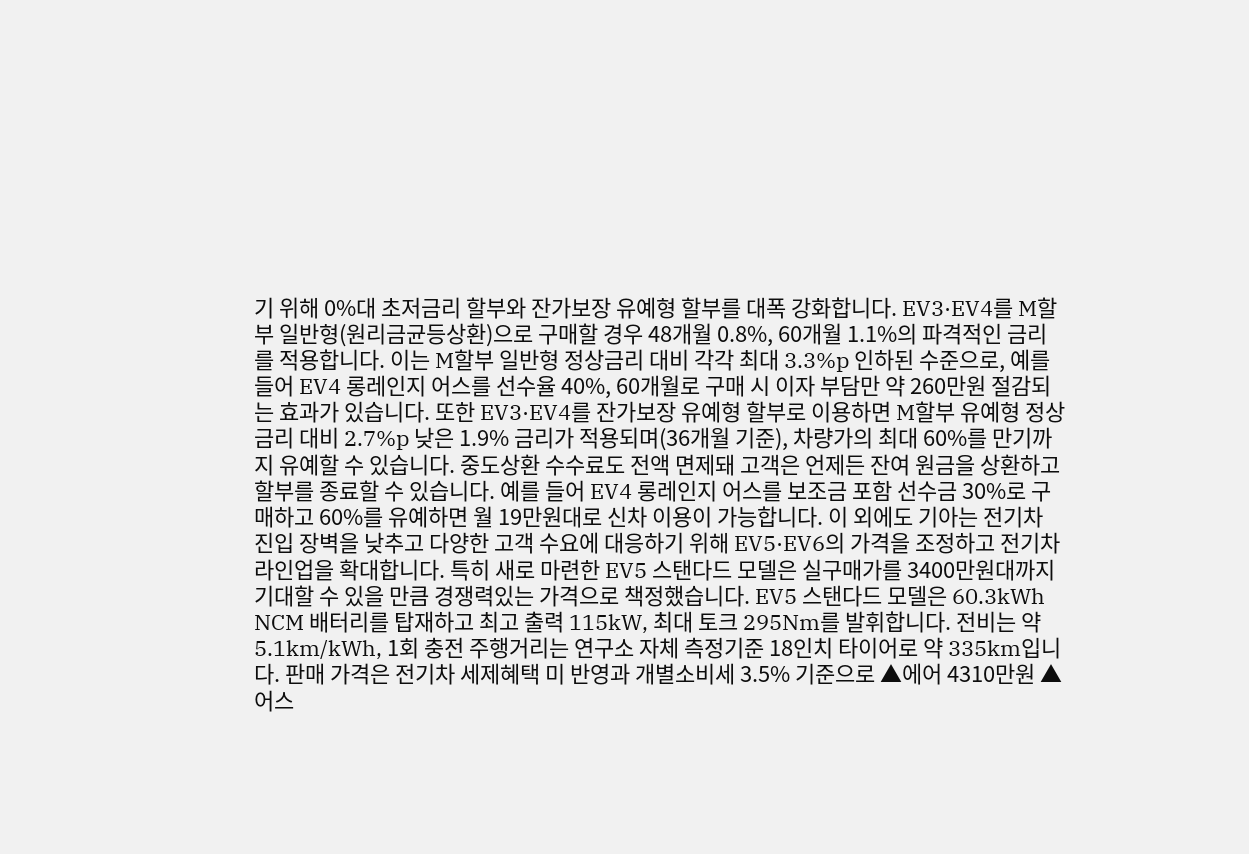기 위해 0%대 초저금리 할부와 잔가보장 유예형 할부를 대폭 강화합니다. EV3·EV4를 M할부 일반형(원리금균등상환)으로 구매할 경우 48개월 0.8%, 60개월 1.1%의 파격적인 금리를 적용합니다. 이는 M할부 일반형 정상금리 대비 각각 최대 3.3%p 인하된 수준으로, 예를 들어 EV4 롱레인지 어스를 선수율 40%, 60개월로 구매 시 이자 부담만 약 260만원 절감되는 효과가 있습니다. 또한 EV3·EV4를 잔가보장 유예형 할부로 이용하면 M할부 유예형 정상금리 대비 2.7%p 낮은 1.9% 금리가 적용되며(36개월 기준), 차량가의 최대 60%를 만기까지 유예할 수 있습니다. 중도상환 수수료도 전액 면제돼 고객은 언제든 잔여 원금을 상환하고 할부를 종료할 수 있습니다. 예를 들어 EV4 롱레인지 어스를 보조금 포함 선수금 30%로 구매하고 60%를 유예하면 월 19만원대로 신차 이용이 가능합니다. 이 외에도 기아는 전기차 진입 장벽을 낮추고 다양한 고객 수요에 대응하기 위해 EV5·EV6의 가격을 조정하고 전기차 라인업을 확대합니다. 특히 새로 마련한 EV5 스탠다드 모델은 실구매가를 3400만원대까지 기대할 수 있을 만큼 경쟁력있는 가격으로 책정했습니다. EV5 스탠다드 모델은 60.3kWh NCM 배터리를 탑재하고 최고 출력 115kW, 최대 토크 295Nm를 발휘합니다. 전비는 약 5.1km/kWh, 1회 충전 주행거리는 연구소 자체 측정기준 18인치 타이어로 약 335km입니다. 판매 가격은 전기차 세제혜택 미 반영과 개별소비세 3.5% 기준으로 ▲에어 4310만원 ▲어스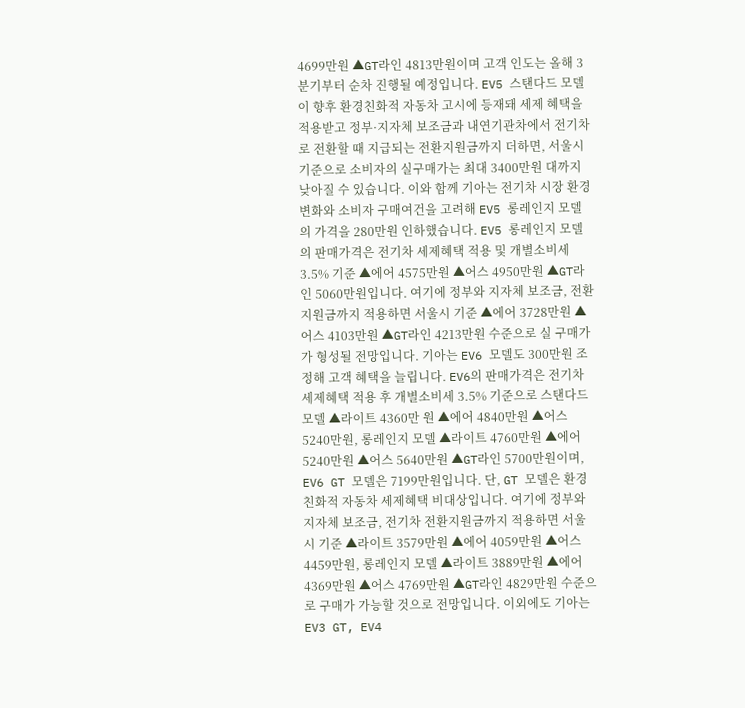4699만원 ▲GT라인 4813만원이며 고객 인도는 올해 3분기부터 순차 진행될 예정입니다. EV5 스탠다드 모델이 향후 환경친화적 자동차 고시에 등재돼 세제 혜택을 적용받고 정부·지자체 보조금과 내연기관차에서 전기차로 전환할 때 지급되는 전환지원금까지 더하면, 서울시 기준으로 소비자의 실구매가는 최대 3400만원 대까지 낮아질 수 있습니다. 이와 함께 기아는 전기차 시장 환경 변화와 소비자 구매여건을 고려해 EV5 롱레인지 모델의 가격을 280만원 인하했습니다. EV5 롱레인지 모델의 판매가격은 전기차 세제혜택 적용 및 개별소비세 3.5% 기준 ▲에어 4575만원 ▲어스 4950만원 ▲GT라인 5060만원입니다. 여기에 정부와 지자체 보조금, 전환지원금까지 적용하면 서울시 기준 ▲에어 3728만원 ▲어스 4103만원 ▲GT라인 4213만원 수준으로 실 구매가가 형성될 전망입니다. 기아는 EV6 모델도 300만원 조정해 고객 혜택을 늘립니다. EV6의 판매가격은 전기차 세제혜택 적용 후 개별소비세 3.5% 기준으로 스탠다드 모델 ▲라이트 4360만 원 ▲에어 4840만원 ▲어스 5240만원, 롱레인지 모델 ▲라이트 4760만원 ▲에어 5240만원 ▲어스 5640만원 ▲GT라인 5700만원이며, EV6 GT 모델은 7199만원입니다. 단, GT 모델은 환경친화적 자동차 세제혜택 비대상입니다. 여기에 정부와 지자체 보조금, 전기차 전환지원금까지 적용하면 서울시 기준 ▲라이트 3579만원 ▲에어 4059만원 ▲어스 4459만원, 롱레인지 모델 ▲라이트 3889만원 ▲에어 4369만원 ▲어스 4769만원 ▲GT라인 4829만원 수준으로 구매가 가능할 것으로 전망입니다. 이외에도 기아는 EV3 GT, EV4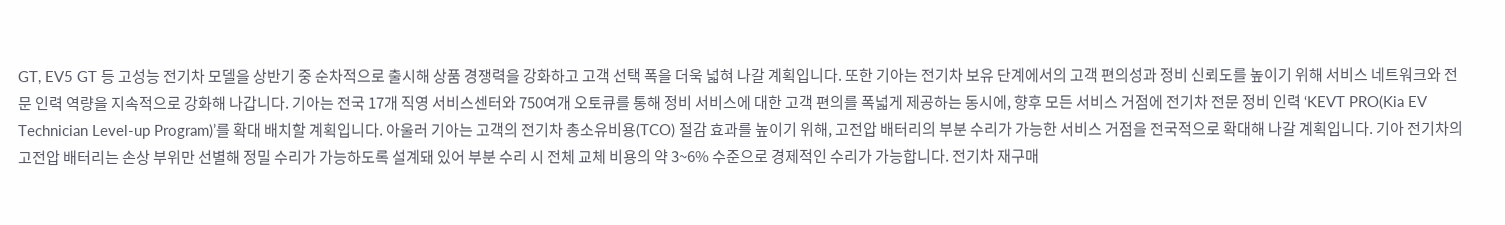GT, EV5 GT 등 고성능 전기차 모델을 상반기 중 순차적으로 출시해 상품 경쟁력을 강화하고 고객 선택 폭을 더욱 넓혀 나갈 계획입니다. 또한 기아는 전기차 보유 단계에서의 고객 편의성과 정비 신뢰도를 높이기 위해 서비스 네트워크와 전문 인력 역량을 지속적으로 강화해 나갑니다. 기아는 전국 17개 직영 서비스센터와 750여개 오토큐를 통해 정비 서비스에 대한 고객 편의를 폭넓게 제공하는 동시에, 향후 모든 서비스 거점에 전기차 전문 정비 인력 ‘KEVT PRO(Kia EV Technician Level-up Program)’를 확대 배치할 계획입니다. 아울러 기아는 고객의 전기차 총소유비용(TCO) 절감 효과를 높이기 위해, 고전압 배터리의 부분 수리가 가능한 서비스 거점을 전국적으로 확대해 나갈 계획입니다. 기아 전기차의 고전압 배터리는 손상 부위만 선별해 정밀 수리가 가능하도록 설계돼 있어 부분 수리 시 전체 교체 비용의 약 3~6% 수준으로 경제적인 수리가 가능합니다. 전기차 재구매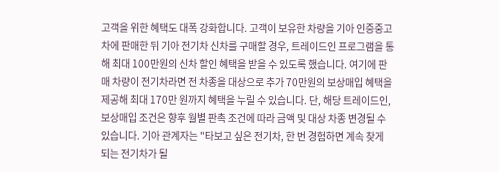고객을 위한 혜택도 대폭 강화합니다. 고객이 보유한 차량을 기아 인증중고차에 판매한 뒤 기아 전기차 신차를 구매할 경우, 트레이드인 프로그램을 통해 최대 100만원의 신차 할인 혜택을 받을 수 있도록 했습니다. 여기에 판매 차량이 전기차라면 전 차종을 대상으로 추가 70만원의 보상매입 혜택을 제공해 최대 170만 원까지 혜택을 누릴 수 있습니다. 단, 해당 트레이드인, 보상매입 조건은 향후 월별 판촉 조건에 따라 금액 및 대상 차종 변경될 수 있습니다. 기아 관계자는 "타보고 싶은 전기차, 한 번 경험하면 계속 찾게 되는 전기차가 될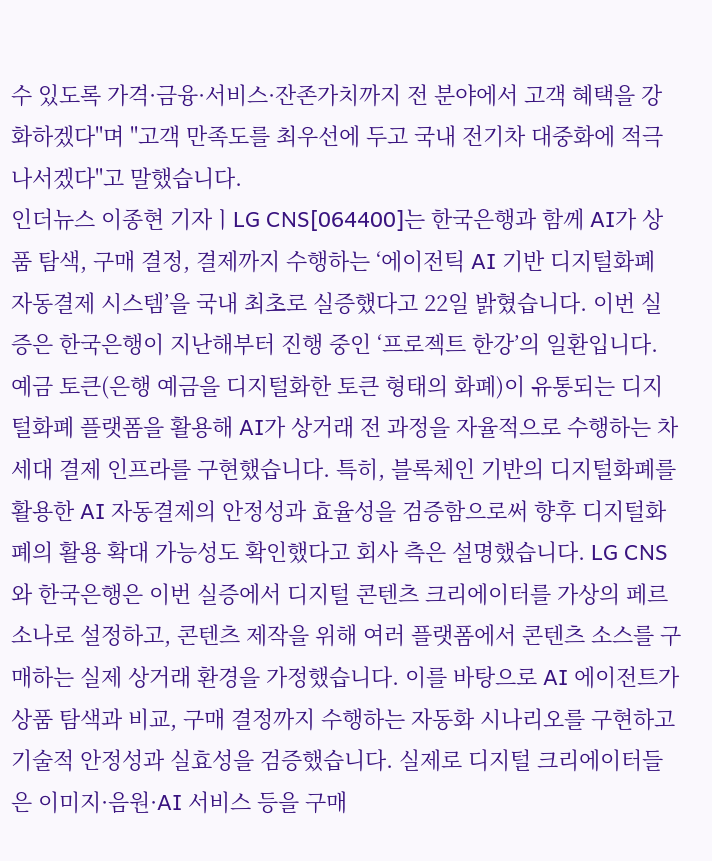수 있도록 가격·금융·서비스·잔존가치까지 전 분야에서 고객 혜택을 강화하겠다"며 "고객 만족도를 최우선에 두고 국내 전기차 대중화에 적극 나서겠다"고 말했습니다.
인더뉴스 이종현 기자ㅣLG CNS[064400]는 한국은행과 함께 AI가 상품 탐색, 구매 결정, 결제까지 수행하는 ‘에이전틱 AI 기반 디지털화폐 자동결제 시스템’을 국내 최초로 실증했다고 22일 밝혔습니다. 이번 실증은 한국은행이 지난해부터 진행 중인 ‘프로젝트 한강’의 일환입니다. 예금 토큰(은행 예금을 디지털화한 토큰 형태의 화폐)이 유통되는 디지털화폐 플랫폼을 활용해 AI가 상거래 전 과정을 자율적으로 수행하는 차세대 결제 인프라를 구현했습니다. 특히, 블록체인 기반의 디지털화폐를 활용한 AI 자동결제의 안정성과 효율성을 검증함으로써 향후 디지털화폐의 활용 확대 가능성도 확인했다고 회사 측은 설명했습니다. LG CNS와 한국은행은 이번 실증에서 디지털 콘텐츠 크리에이터를 가상의 페르소나로 설정하고, 콘텐츠 제작을 위해 여러 플랫폼에서 콘텐츠 소스를 구매하는 실제 상거래 환경을 가정했습니다. 이를 바탕으로 AI 에이전트가 상품 탐색과 비교, 구매 결정까지 수행하는 자동화 시나리오를 구현하고 기술적 안정성과 실효성을 검증했습니다. 실제로 디지털 크리에이터들은 이미지·음원·AI 서비스 등을 구매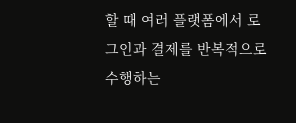할 때 여러 플랫폼에서 로그인과 결제를 반복적으로 수행하는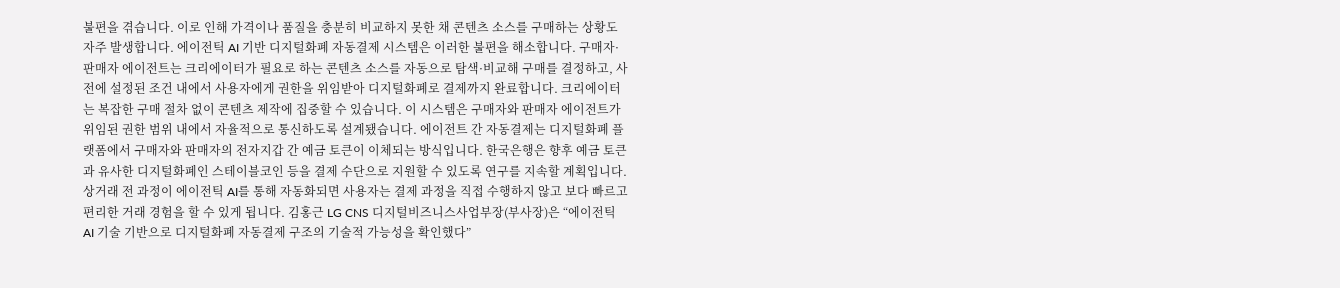불편을 겪습니다. 이로 인해 가격이나 품질을 충분히 비교하지 못한 채 콘텐츠 소스를 구매하는 상황도 자주 발생합니다. 에이전틱 AI 기반 디지털화폐 자동결제 시스템은 이러한 불편을 해소합니다. 구매자·판매자 에이전트는 크리에이터가 필요로 하는 콘텐츠 소스를 자동으로 탐색·비교해 구매를 결정하고, 사전에 설정된 조건 내에서 사용자에게 권한을 위임받아 디지털화폐로 결제까지 완료합니다. 크리에이터는 복잡한 구매 절차 없이 콘텐츠 제작에 집중할 수 있습니다. 이 시스템은 구매자와 판매자 에이전트가 위임된 권한 범위 내에서 자율적으로 통신하도록 설계됐습니다. 에이전트 간 자동결제는 디지털화폐 플랫폼에서 구매자와 판매자의 전자지갑 간 예금 토큰이 이체되는 방식입니다. 한국은행은 향후 예금 토큰과 유사한 디지털화폐인 스테이블코인 등을 결제 수단으로 지원할 수 있도록 연구를 지속할 계획입니다. 상거래 전 과정이 에이전틱 AI를 통해 자동화되면 사용자는 결제 과정을 직접 수행하지 않고 보다 빠르고 편리한 거래 경험을 할 수 있게 됩니다. 김홍근 LG CNS 디지털비즈니스사업부장(부사장)은 “에이전틱 AI 기술 기반으로 디지털화폐 자동결제 구조의 기술적 가능성을 확인했다”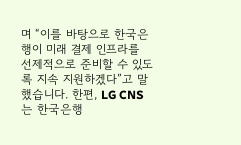며 “이를 바탕으로 한국은행이 미래 결제 인프라를 선제적으로 준비할 수 있도록 지속 지원하겠다”고 말했습니다. 한편, LG CNS는 한국은행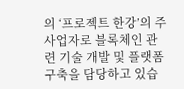의 ‘프로젝트 한강’의 주사업자로 블록체인 관련 기술 개발 및 플랫폼 구축을 담당하고 있습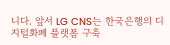니다. 앞서 LG CNS는 한국은행의 디지털화폐 플랫폼 구축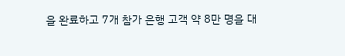을 완료하고 7개 참가 은행 고객 약 8만 명을 대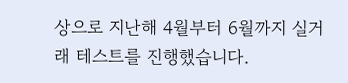상으로 지난해 4월부터 6월까지 실거래 테스트를 진행했습니다.